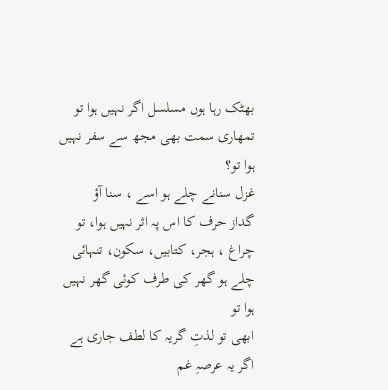بھٹک رہا ہوں مسلسل اگر نہیں ہوا تو
تمھاری سمت بھی مجھ سے سفر نہیں ہوا تو؟
غزل سنانے چلے ہو اسے ، سنا آؤ
گداز حرف کا اس پہ اثر نہیں ہوا، تو
چراغ ، ہجر، کتابیں، سکون، تنہائی
چلے ہو گھر کی طرف کوئی گھر نہیں ہوا تو
ابھی تو لذتِ گریہ کا لطف جاری ہے
اگر یہ عرصہِ غم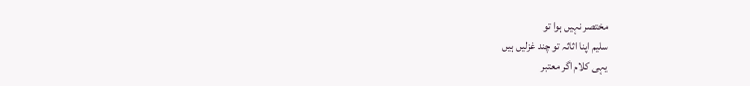مختصر نہیں ہوا تو
سلیم اپنا اثاثہ تو چند غزلیں ہیں
یہی کلام اگر معتبر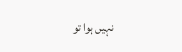نہیں ہوا تو